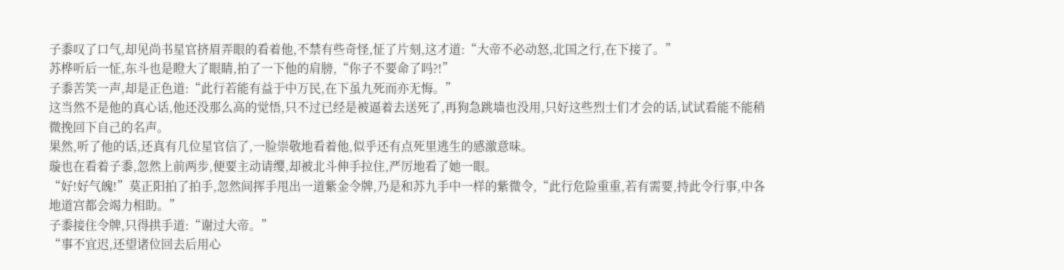子黍叹了口气,却见尚书星官挤眉弄眼的看着他,不禁有些奇怪,怔了片刻,这才道:“大帝不必动怒,北国之行,在下接了。”
苏桦听后一怔,东斗也是瞪大了眼睛,拍了一下他的肩膀,“你子不要命了吗?!”
子黍苦笑一声,却是正色道:“此行若能有益于中万民,在下虽九死而亦无悔。”
这当然不是他的真心话,他还没那么高的觉悟,只不过已经是被逼着去送死了,再狗急跳墙也没用,只好这些烈士们才会的话,试试看能不能稍微挽回下自己的名声。
果然,听了他的话,还真有几位星官信了,一脸崇敬地看着他,似乎还有点死里逃生的感激意味。
璇也在看着子黍,忽然上前两步,便要主动请缨,却被北斗伸手拉住,严厉地看了她一眼。
“好!好气魄!”莫正阳拍了拍手,忽然间挥手甩出一道紫金令牌,乃是和苏九手中一样的紫微令,“此行危险重重,若有需要,持此令行事,中各地道宫都会竭力相助。”
子黍接住令牌,只得拱手道:“谢过大帝。”
“事不宜迟,还望诸位回去后用心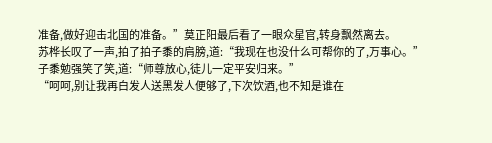准备,做好迎击北国的准备。”莫正阳最后看了一眼众星官,转身飘然离去。
苏桦长叹了一声,拍了拍子黍的肩膀,道:“我现在也没什么可帮你的了,万事心。”
子黍勉强笑了笑,道:“师尊放心,徒儿一定平安归来。”
“呵呵,别让我再白发人送黑发人便够了,下次饮酒,也不知是谁在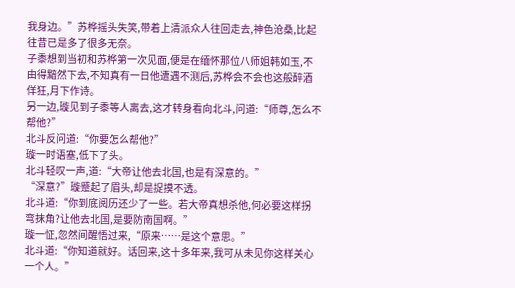我身边。”苏桦摇头失笑,带着上清派众人往回走去,神色沧桑,比起往昔已是多了很多无奈。
子黍想到当初和苏桦第一次见面,便是在缅怀那位八师姐韩如玉,不由得黯然下去,不知真有一日他遭遇不测后,苏桦会不会也这般醉酒佯狂,月下作诗。
另一边,璇见到子黍等人离去,这才转身看向北斗,问道:“师尊,怎么不帮他?”
北斗反问道:“你要怎么帮他?”
璇一时语塞,低下了头。
北斗轻叹一声,道:“大帝让他去北国,也是有深意的。”
“深意?”璇蹙起了眉头,却是捉摸不透。
北斗道:“你到底阅历还少了一些。若大帝真想杀他,何必要这样拐弯抹角?让他去北国,是要防南国啊。”
璇一怔,忽然间醒悟过来,“原来……是这个意思。”
北斗道:“你知道就好。话回来,这十多年来,我可从未见你这样关心一个人。”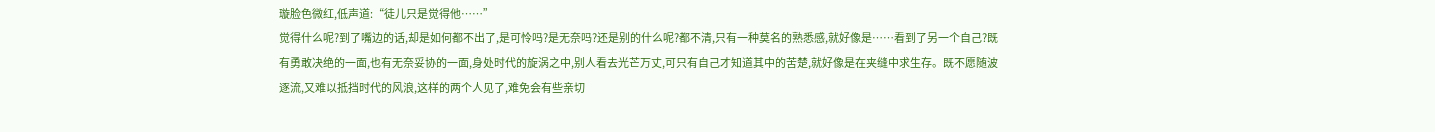璇脸色微红,低声道:“徒儿只是觉得他……”
觉得什么呢?到了嘴边的话,却是如何都不出了,是可怜吗?是无奈吗?还是别的什么呢?都不清,只有一种莫名的熟悉感,就好像是……看到了另一个自己?既有勇敢决绝的一面,也有无奈妥协的一面,身处时代的旋涡之中,别人看去光芒万丈,可只有自己才知道其中的苦楚,就好像是在夹缝中求生存。既不愿随波逐流,又难以抵挡时代的风浪,这样的两个人见了,难免会有些亲切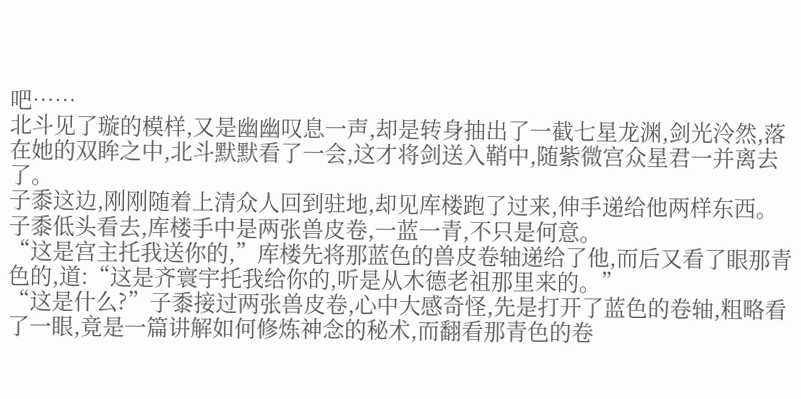吧……
北斗见了璇的模样,又是幽幽叹息一声,却是转身抽出了一截七星龙渊,剑光泠然,落在她的双眸之中,北斗默默看了一会,这才将剑送入鞘中,随紫微宫众星君一并离去了。
子黍这边,刚刚随着上清众人回到驻地,却见库楼跑了过来,伸手递给他两样东西。
子黍低头看去,库楼手中是两张兽皮卷,一蓝一青,不只是何意。
“这是宫主托我送你的,”库楼先将那蓝色的兽皮卷轴递给了他,而后又看了眼那青色的,道:“这是齐寰宇托我给你的,听是从木德老祖那里来的。”
“这是什么?”子黍接过两张兽皮卷,心中大感奇怪,先是打开了蓝色的卷轴,粗略看了一眼,竟是一篇讲解如何修炼神念的秘术,而翻看那青色的卷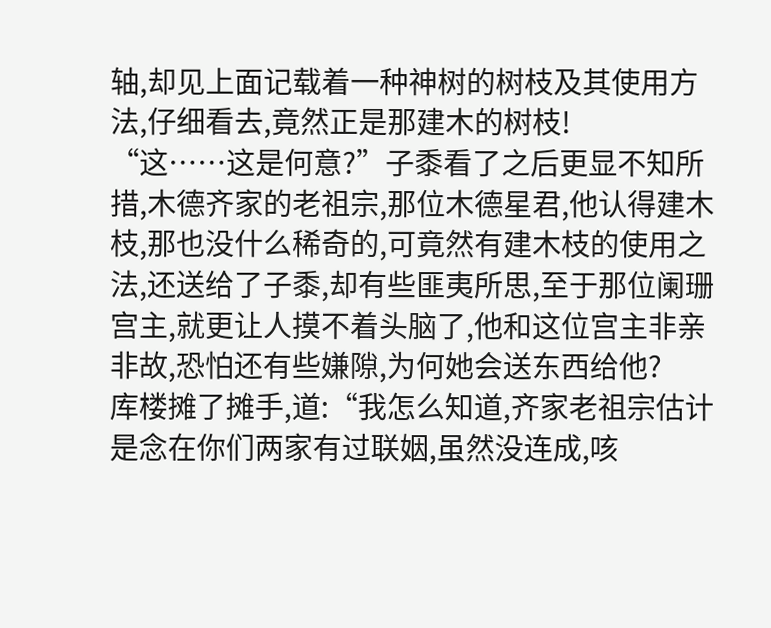轴,却见上面记载着一种神树的树枝及其使用方法,仔细看去,竟然正是那建木的树枝!
“这……这是何意?”子黍看了之后更显不知所措,木德齐家的老祖宗,那位木德星君,他认得建木枝,那也没什么稀奇的,可竟然有建木枝的使用之法,还送给了子黍,却有些匪夷所思,至于那位阑珊宫主,就更让人摸不着头脑了,他和这位宫主非亲非故,恐怕还有些嫌隙,为何她会送东西给他?
库楼摊了摊手,道:“我怎么知道,齐家老祖宗估计是念在你们两家有过联姻,虽然没连成,咳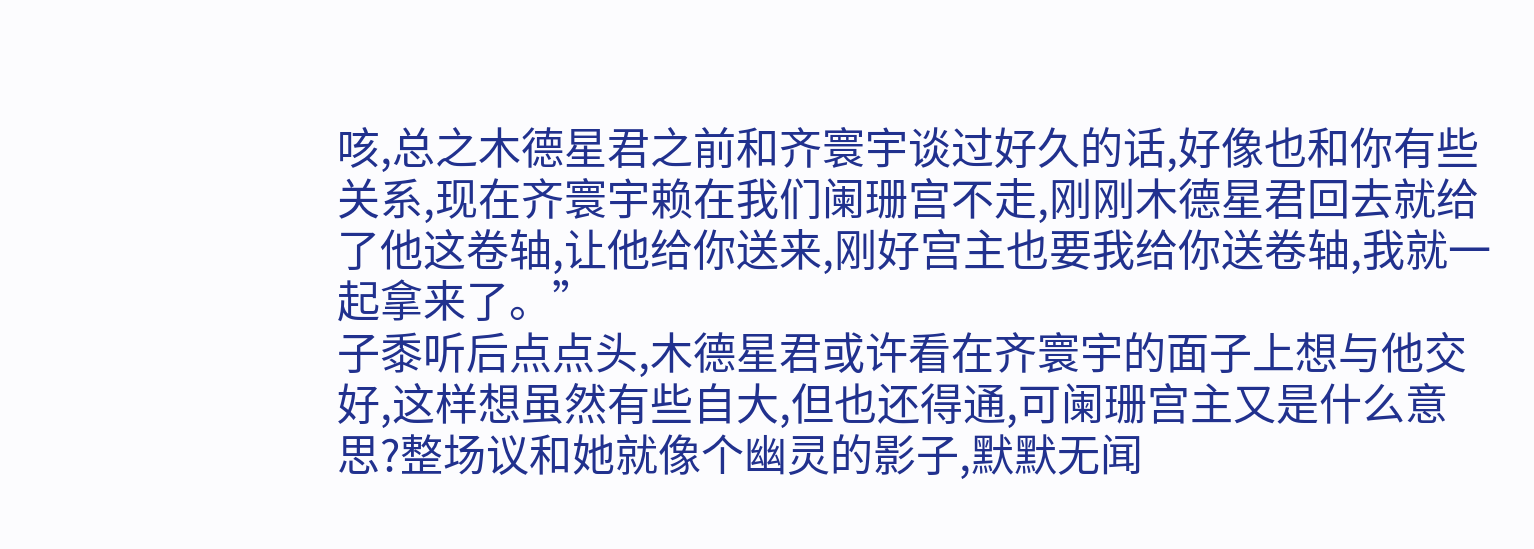咳,总之木德星君之前和齐寰宇谈过好久的话,好像也和你有些关系,现在齐寰宇赖在我们阑珊宫不走,刚刚木德星君回去就给了他这卷轴,让他给你送来,刚好宫主也要我给你送卷轴,我就一起拿来了。”
子黍听后点点头,木德星君或许看在齐寰宇的面子上想与他交好,这样想虽然有些自大,但也还得通,可阑珊宫主又是什么意思?整场议和她就像个幽灵的影子,默默无闻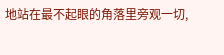地站在最不起眼的角落里旁观一切,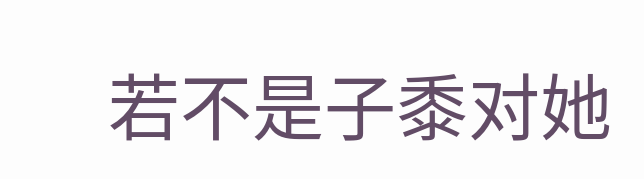若不是子黍对她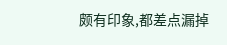颇有印象,都差点漏掉